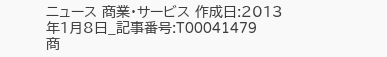ニュース 商業・サービス 作成日:2013年1月8日_記事番号:T00041479
商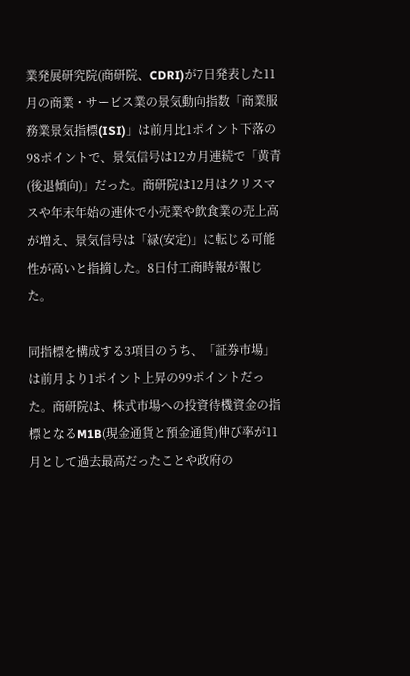業発展研究院(商研院、CDRI)が7日発表した11月の商業・サービス業の景気動向指数「商業服務業景気指標(ISI)」は前月比1ポイント下落の98ポイントで、景気信号は12カ月連続で「黄青(後退傾向)」だった。商研院は12月はクリスマスや年末年始の連休で小売業や飲食業の売上高が増え、景気信号は「緑(安定)」に転じる可能性が高いと指摘した。8日付工商時報が報じた。

同指標を構成する3項目のうち、「証券市場」は前月より1ポイント上昇の99ポイントだった。商研院は、株式市場への投資待機資金の指標となるM1B(現金通貨と預金通貨)伸び率が11月として過去最高だったことや政府の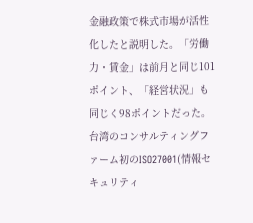金融政策で株式市場が活性化したと説明した。「労働力・賃金」は前月と同じ101ポイント、「経営状況」も同じく98ポイントだった。
台湾のコンサルティングファーム初のISO27001(情報セキュリティ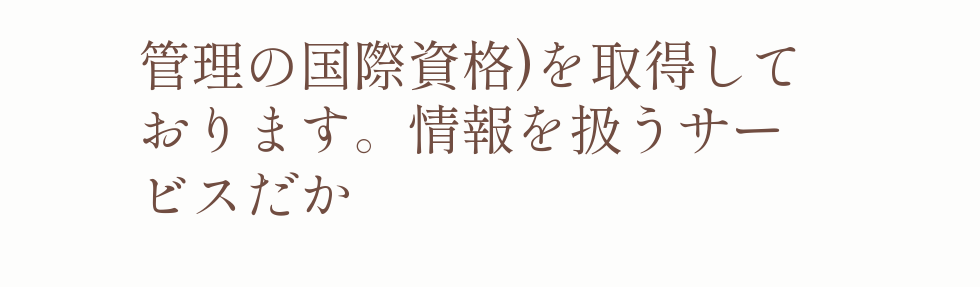管理の国際資格)を取得しております。情報を扱うサービスだか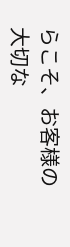らこそ、お客様の大切な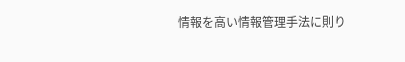情報を高い情報管理手法に則り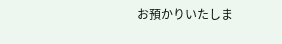お預かりいたしま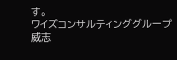す。
ワイズコンサルティンググループ
威志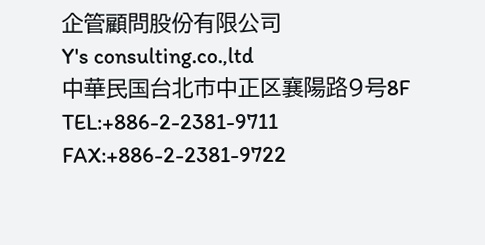企管顧問股份有限公司
Y's consulting.co.,ltd
中華民国台北市中正区襄陽路9号8F
TEL:+886-2-2381-9711
FAX:+886-2-2381-9722